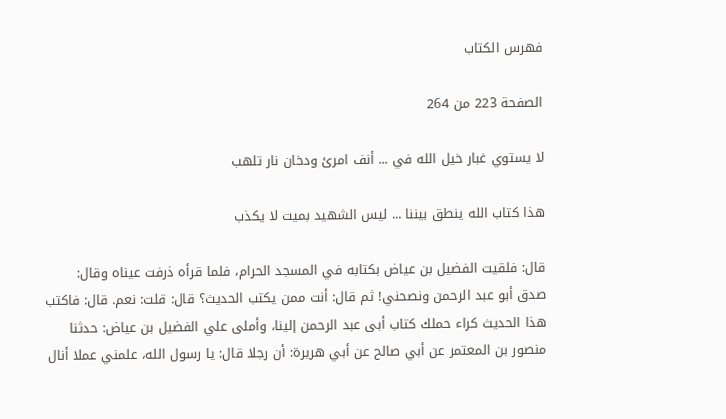فهرس الكتاب

الصفحة 223 من 264

لا يستوي غبار خيل الله في ... أنف امرئ ودخان نار تلهب

هذا كتاب الله ينطق بيننا ... ليس الشهيد بميت لا يكذب

قال: فلقيت الفضيل بن عياض بكتابه في المسجد الحرام، فلما قرأه ذرفت عيناه وقال: صدق أبو عبد الرحمن ونصحني! ثم قال: أنت ممن يكتب الحديث؟ قال: قلت: نعم. قال: فاكتب هذا الحديث كراء حملك كتاب أبى عبد الرحمن إلينا، وأملى علي الفضيل بن عياض: حدثنا منصور بن المعتمر عن أبي صالح عن أبي هريرة: أن رجلا قال: يا رسول الله، علمني عملا أنال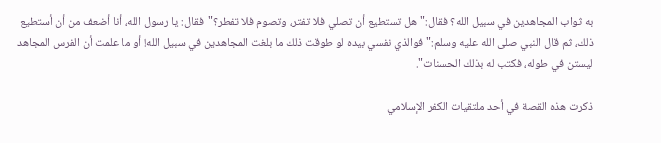به ثواب المجاهدين في سبيل الله؟ فقال:"هل تستطيع أن تصلي فلا تفتر، وتصوم فلا تفطر؟"فقال: يا رسول الله، أنا أضعف من أن أستطيع ذلك، ثم قال النبي صلى الله عليه وسلم:"فوالذي نفسي بيده لو طوقت ذلك ما بلغت المجاهدين في سبيل الله! أو ما علمت أن الفرس المجاهد ليستن في طوله، فكتب له بذلك الحسنات".

ذكرت هذه القصة في أحد ملتقيات الكفر الإسلامي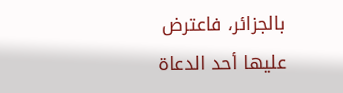بالجزائر، فاعترض عليها أحد الدعاة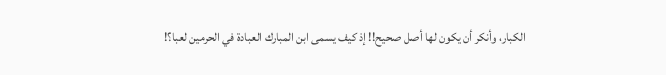الكبار، وأنكر أن يكون لها أصل صحيح!! إذ كيف يسمى ابن المبارك العبادة في الحرمين لعبا؟!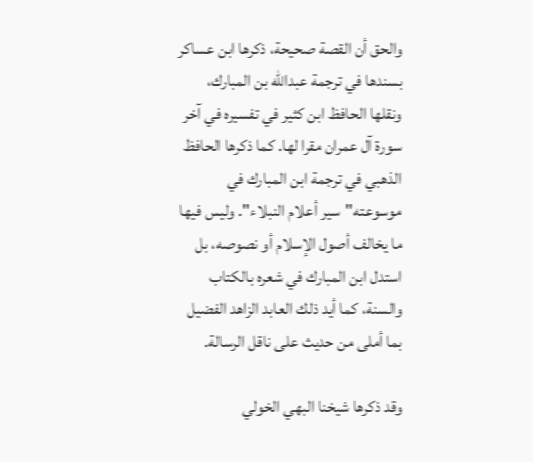والحق أن القصة صحيحة، ذكرها ابن عساكر بسندها في ترجمة عبدالله بن المبارك، ونقلها الحافظ ابن كثير في تفسيره في آخر سورة آل عمران مقرا لها. كما ذكرها الحافظ الذهبي في ترجمة ابن المبارك في موسوعته"سير أعلام النبلاء". وليس فيها ما يخالف أصول الإسلام أو نصوصه، بل استدل ابن المبارك في شعره بالكتاب والسنة، كما أيد ذلك العابد الزاهد الفضيل بما أملى من حديث على ناقل الرسالة.

وقد ذكرها شيخنا البهي الخولي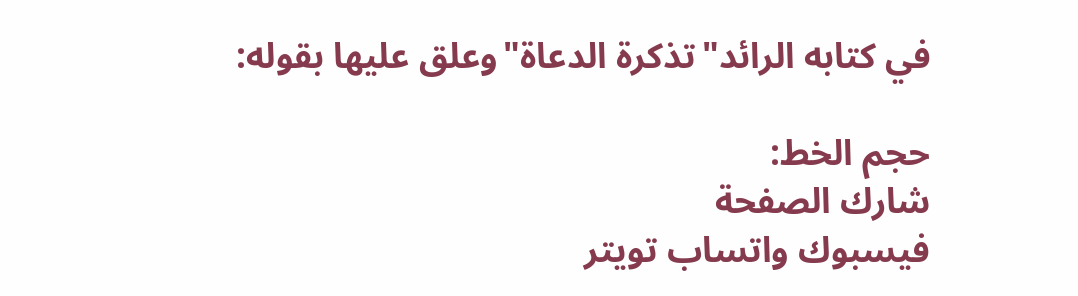في كتابه الرائد"تذكرة الدعاة"وعلق عليها بقوله:

حجم الخط:
شارك الصفحة
فيسبوك واتساب تويتر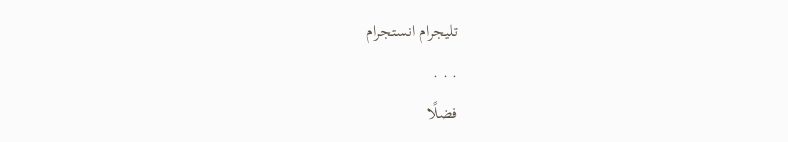تليجرام انستجرام
. . .
فضلًا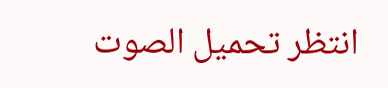انتظر تحميل الصوت